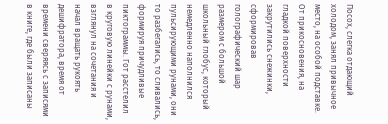Посох, слегка отдающий холодом, занял привычное место, на особой подставке. От прикосновения, на гладкой поверхности закрутились снежинки, сформировав голографический шар размером с большой школьный глобус, который немедленно наполнился пульсирующими рунами, они то разбегались, то сливались, формируя причудливые пиктограммы. Гот расстелил в круговую линейки с рунами, взглянул на сочетания и начал вращать рукоять дешифратора, время от времени сверяясь с записями в книге, где были записаны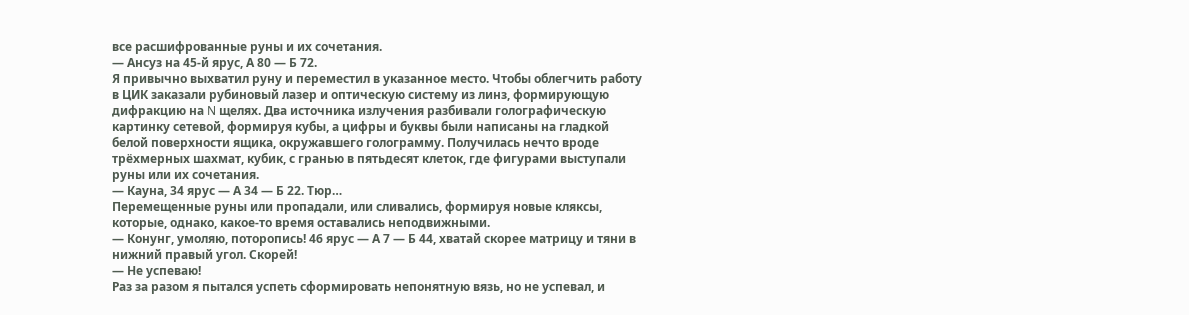все расшифрованные руны и их сочетания.
— Ансуз на 45-й ярус, А 80 — Б 72.
Я привычно выхватил руну и переместил в указанное место. Чтобы облегчить работу в ЦИК заказали рубиновый лазер и оптическую систему из линз, формирующую дифракцию на N щелях. Два источника излучения разбивали голографическую картинку сетевой, формируя кубы, а цифры и буквы были написаны на гладкой белой поверхности ящика, окружавшего голограмму. Получилась нечто вроде трёхмерных шахмат, кубик, с гранью в пятьдесят клеток, где фигурами выступали руны или их сочетания.
— Кауна, 34 ярус — А 34 — Б 22. Тюр…
Перемещенные руны или пропадали, или сливались, формируя новые кляксы, которые, однако, какое-то время оставались неподвижными.
— Конунг, умоляю, поторопись! 46 ярус — А 7 — Б 44, хватай скорее матрицу и тяни в нижний правый угол. Скорей!
— Не успеваю!
Раз за разом я пытался успеть сформировать непонятную вязь, но не успевал, и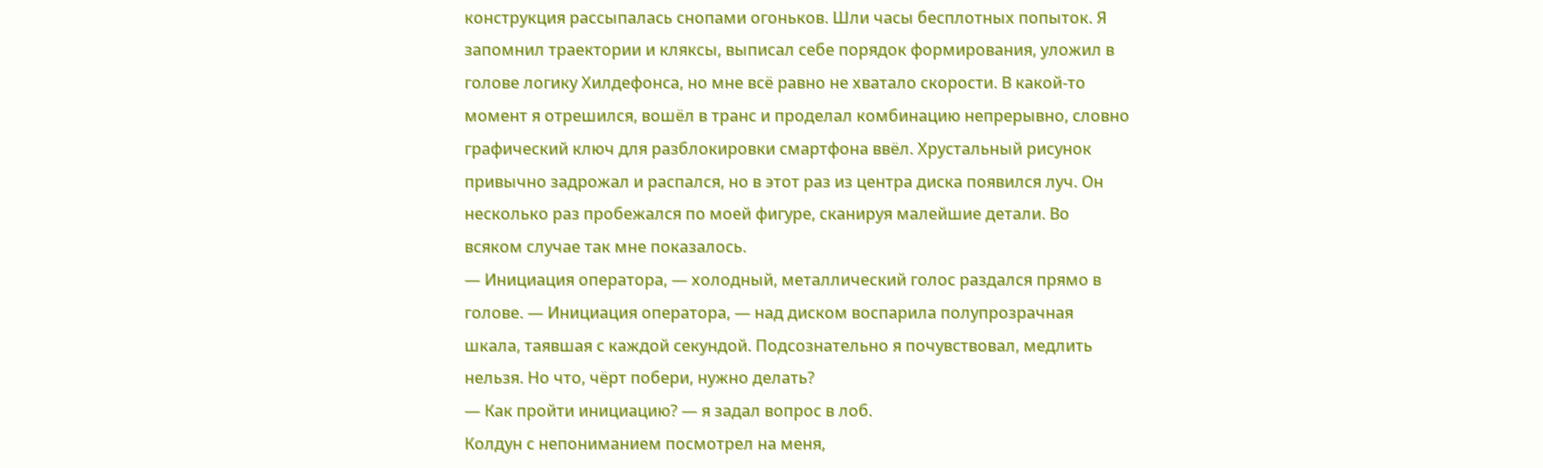конструкция рассыпалась снопами огоньков. Шли часы бесплотных попыток. Я запомнил траектории и кляксы, выписал себе порядок формирования, уложил в голове логику Хилдефонса, но мне всё равно не хватало скорости. В какой-то момент я отрешился, вошёл в транс и проделал комбинацию непрерывно, словно графический ключ для разблокировки смартфона ввёл. Хрустальный рисунок привычно задрожал и распался, но в этот раз из центра диска появился луч. Он несколько раз пробежался по моей фигуре, сканируя малейшие детали. Во всяком случае так мне показалось.
— Инициация оператора, — холодный, металлический голос раздался прямо в голове. — Инициация оператора, — над диском воспарила полупрозрачная шкала, таявшая с каждой секундой. Подсознательно я почувствовал, медлить нельзя. Но что, чёрт побери, нужно делать?
— Как пройти инициацию? — я задал вопрос в лоб.
Колдун с непониманием посмотрел на меня,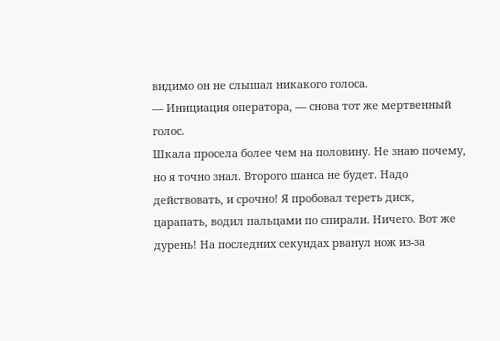видимо он не слышал никакого голоса.
— Инициация оператора, — снова тот же мертвенный голос.
Шкала просела более чем на половину. Не знаю почему, но я точно знал. Второго шанса не будет. Надо действовать, и срочно! Я пробовал тереть диск, царапать, водил пальцами по спирали. Ничего. Вот же дурень! На последних секундах рванул нож из-за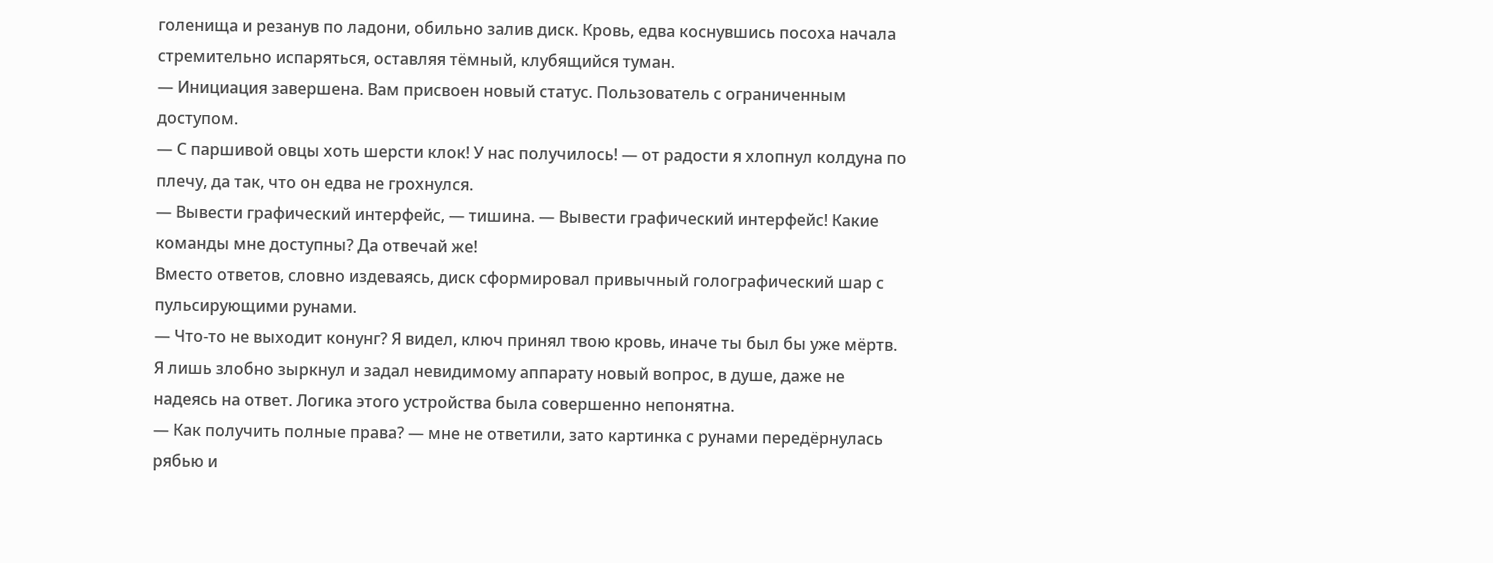голенища и резанув по ладони, обильно залив диск. Кровь, едва коснувшись посоха начала стремительно испаряться, оставляя тёмный, клубящийся туман.
— Инициация завершена. Вам присвоен новый статус. Пользователь с ограниченным доступом.
— С паршивой овцы хоть шерсти клок! У нас получилось! — от радости я хлопнул колдуна по плечу, да так, что он едва не грохнулся.
— Вывести графический интерфейс, — тишина. — Вывести графический интерфейс! Какие команды мне доступны? Да отвечай же!
Вместо ответов, словно издеваясь, диск сформировал привычный голографический шар с пульсирующими рунами.
— Что-то не выходит конунг? Я видел, ключ принял твою кровь, иначе ты был бы уже мёртв.
Я лишь злобно зыркнул и задал невидимому аппарату новый вопрос, в душе, даже не надеясь на ответ. Логика этого устройства была совершенно непонятна.
— Как получить полные права? — мне не ответили, зато картинка с рунами передёрнулась рябью и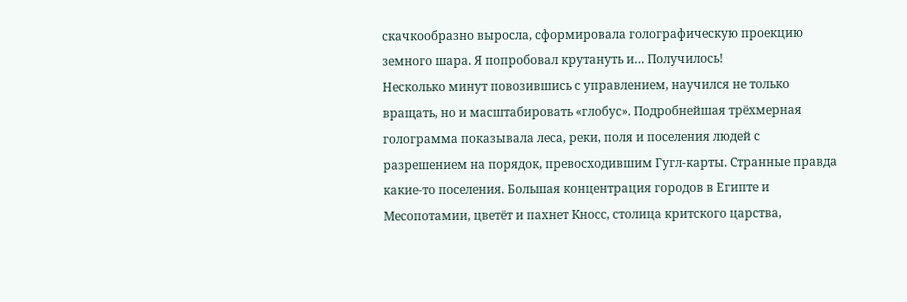скачкообразно выросла, сформировала голографическую проекцию земного шара. Я попробовал крутануть и… Получилось!
Несколько минут повозившись с управлением, научился не только вращать, но и масштабировать «глобус». Подробнейшая трёхмерная голограмма показывала леса, реки, поля и поселения людей с разрешением на порядок, превосходившим Гугл-карты. Странные правда какие-то поселения. Большая концентрация городов в Египте и Месопотамии, цветёт и пахнет Кносс, столица критского царства,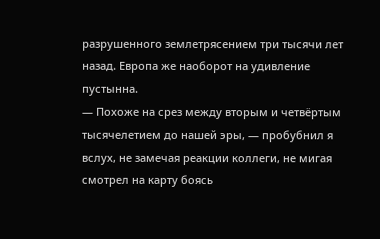разрушенного землетрясением три тысячи лет назад. Европа же наоборот на удивление пустынна.
— Похоже на срез между вторым и четвёртым тысячелетием до нашей эры, — пробубнил я вслух, не замечая реакции коллеги, не мигая смотрел на карту боясь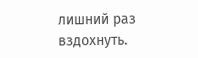лишний раз вздохнуть.